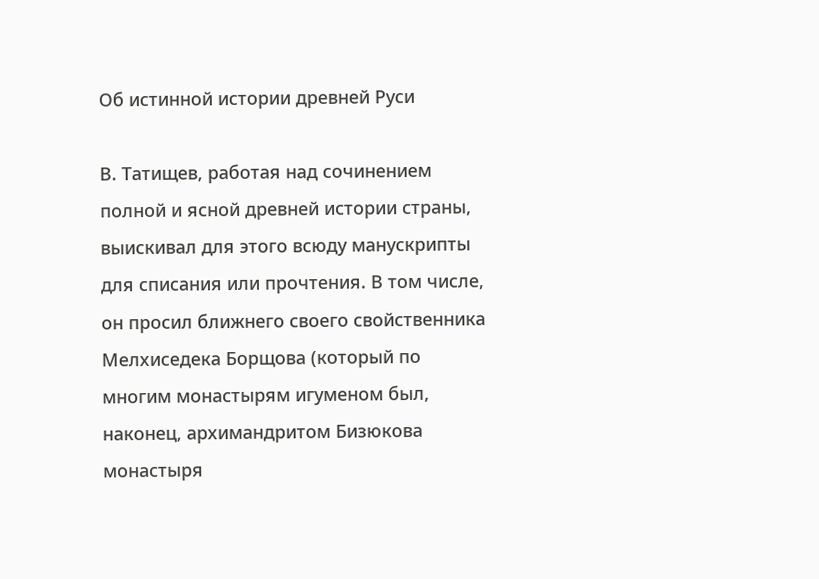Об истинной истории древней Руси

В. Татищев, работая над сочинением полной и ясной древней истории страны, выискивал для этого всюду манускрипты для списания или прочтения. В том числе, он просил ближнего своего свойственника Мелхиседека Борщова (который по многим монастырям игуменом был, наконец, архимандритом Бизюкова монастыря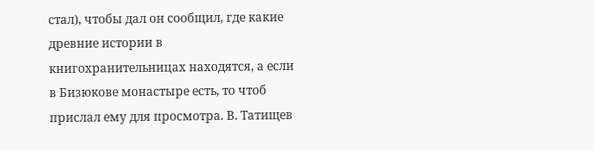стал), чтобы дал он сообщил, где какие древние истории в книгохранительницах находятся, а если в Бизюкове монастыре есть, то чтоб прислал ему для просмотра. В. Татищев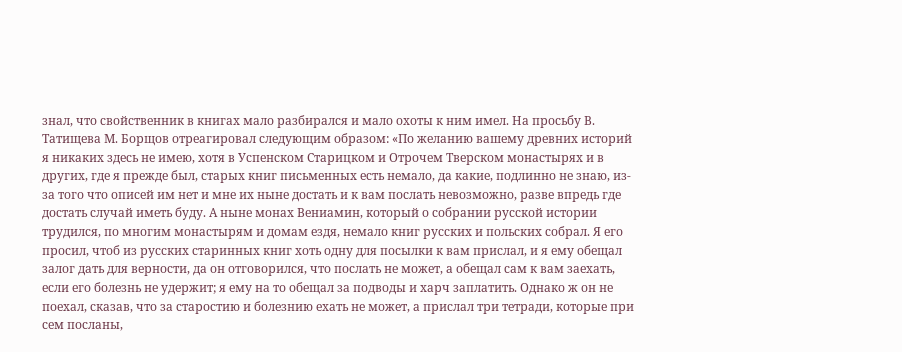знал, что свойственник в книгах мало разбирался и мало охоты к ним имел. На просьбу В. Татищева М. Борщов отреагировал следующим образом: «По желанию вашему древних историй я никаких здесь не имею, хотя в Успенском Старицком и Отрочем Тверском монастырях и в других, где я прежде был, старых книг письменных есть немало, да какие, подлинно не знаю, из-за того что описей им нет и мне их ныне достать и к вам послать невозможно, разве впредь где достать случай иметь буду. А ныне монах Вениамин, который о собрании русской истории трудился, по многим монастырям и домам ездя, немало книг русских и польских собрал. Я его просил, чтоб из русских старинных книг хоть одну для посылки к вам прислал, и я ему обещал залог дать для верности, да он отговорился, что послать не может, а обещал сам к вам заехать, если его болезнь не удержит; я ему на то обещал за подводы и харч заплатить. Однако ж он не поехал, сказав, что за старостию и болезнию ехать не может, а прислал три тетради, которые при сем посланы,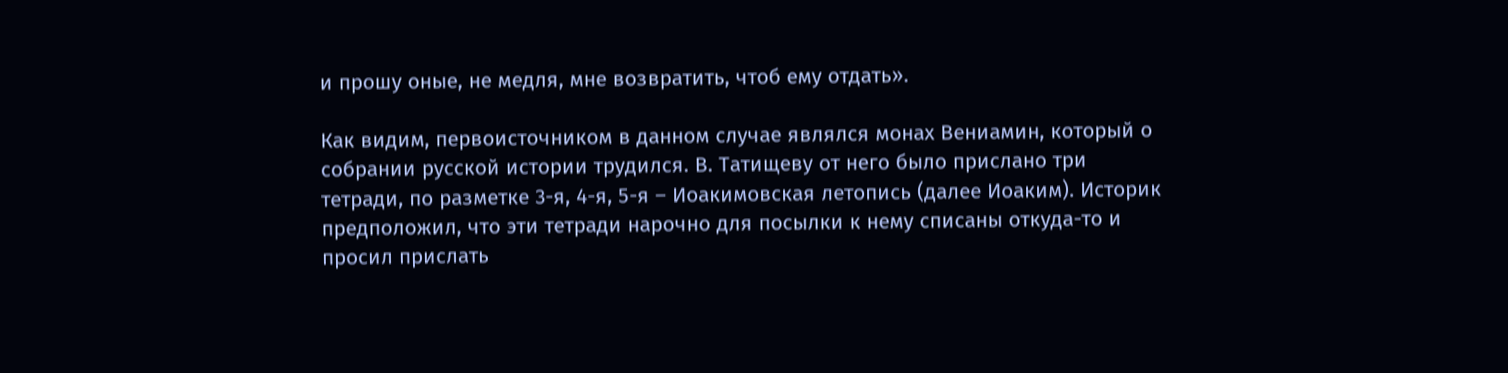и прошу оные, не медля, мне возвратить, чтоб ему отдать».

Как видим, первоисточником в данном случае являлся монах Вениамин, который о собрании русской истории трудился. В. Татищеву от него было прислано три тетради, по разметке 3-я, 4-я, 5-я – Иоакимовская летопись (далее Иоаким). Историк предположил, что эти тетради нарочно для посылки к нему списаны откуда-то и просил прислать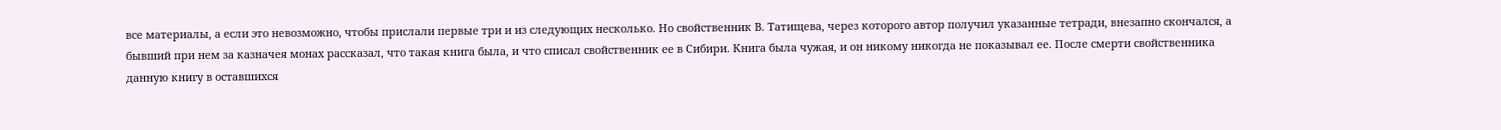все материалы, а если это невозможно, чтобы прислали первые три и из следующих несколько. Но свойственник В. Татищева, через которого автор получил указанные тетради, внезапно скончался, а бывший при нем за казначея монах рассказал, что такая книга была, и что списал свойственник ее в Сибири. Книга была чужая, и он никому никогда не показывал ее. После смерти свойственника данную книгу в оставшихся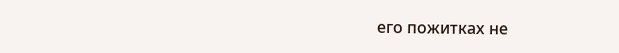его пожитках не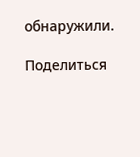обнаружили.

Поделиться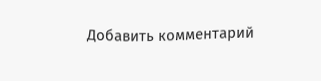Добавить комментарий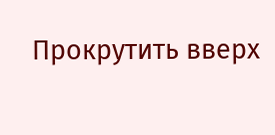Прокрутить вверх